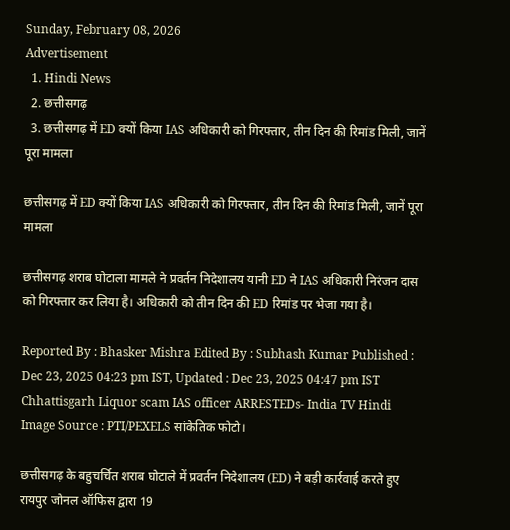Sunday, February 08, 2026
Advertisement
  1. Hindi News
  2. छत्तीसगढ़
  3. छत्तीसगढ़ में ED क्यों किया IAS अधिकारी को गिरफ्तार, तीन दिन की रिमांड मिली, जानें पूरा मामला

छत्तीसगढ़ में ED क्यों किया IAS अधिकारी को गिरफ्तार, तीन दिन की रिमांड मिली, जानें पूरा मामला

छत्तीसगढ़ शराब घोटाला मामले ने प्रवर्तन निदेशालय यानी ED ने IAS अधिकारी निरंजन दास को गिरफ्तार कर लिया है। अधिकारी को तीन दिन की ED रिमांड पर भेजा गया है।

Reported By : Bhasker Mishra Edited By : Subhash Kumar Published : Dec 23, 2025 04:23 pm IST, Updated : Dec 23, 2025 04:47 pm IST
Chhattisgarh Liquor scam IAS officer ARRESTEDs- India TV Hindi
Image Source : PTI/PEXELS सांकेतिक फोटो।

छत्तीसगढ़ के बहुचर्चित शराब घोटाले में प्रवर्तन निदेशालय (ED) ने बड़ी कार्रवाई करते हुए रायपुर जोनल ऑफिस द्वारा 19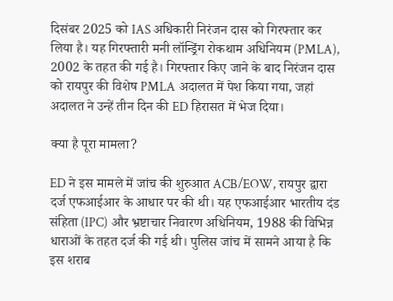दिसंबर 2025 को IAS अधिकारी निरंजन दास को गिरफ्तार कर लिया है। यह गिरफ्तारी मनी लॉन्ड्रिंग रोकथाम अधिनियम (PMLA), 2002 के तहत की गई है। गिरफ्तार किए जाने के बाद निरंजन दास को रायपुर की विशेष PMLA अदालत में पेश किया गया, जहां अदालत ने उन्हें तीन दिन की ED हिरासत में भेज दिया।

क्या है पूरा मामला?

ED ने इस मामले में जांच की शुरुआत ACB/EOW, रायपुर द्वारा दर्ज एफआईआर के आधार पर की थी। यह एफआईआर भारतीय दंड संहिता (IPC) और भ्रष्टाचार निवारण अधिनियम, 1988 की विभिन्न धाराओं के तहत दर्ज की गई थी। पुलिस जांच में सामने आया है कि इस शराब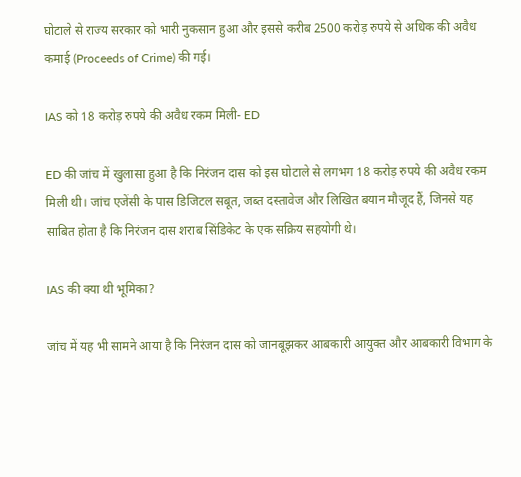घोटाले से राज्य सरकार को भारी नुकसान हुआ और इससे करीब 2500 करोड़ रुपये से अधिक की अवैध कमाई (Proceeds of Crime) की गई।

IAS को 18 करोड़ रुपये की अवैध रकम मिली- ED

ED की जांच में खुलासा हुआ है कि निरंजन दास को इस घोटाले से लगभग 18 करोड़ रुपये की अवैध रकम मिली थी। जांच एजेंसी के पास डिजिटल सबूत, जब्त दस्तावेज और लिखित बयान मौजूद हैं, जिनसे यह साबित होता है कि निरंजन दास शराब सिंडिकेट के एक सक्रिय सहयोगी थे।

IAS की क्या थी भूमिका?

जांच में यह भी सामने आया है कि निरंजन दास को जानबूझकर आबकारी आयुक्त और आबकारी विभाग के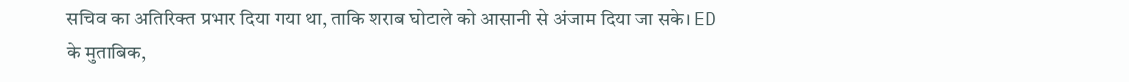सचिव का अतिरिक्त प्रभार दिया गया था, ताकि शराब घोटाले को आसानी से अंजाम दिया जा सके। ED के मुताबिक,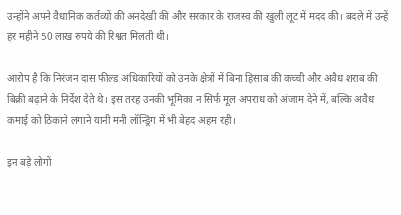उन्होंने अपने वैधानिक कर्तव्यों की अनदेखी की और सरकार के राजस्व की खुली लूट में मदद की। बदले में उन्हें हर महीने 50 लाख रुपये की रिश्वत मिलती थी।

आरोप है कि निरंजन दास फील्ड अधिकारियों को उनके क्षेत्रों में बिना हिसाब की कच्ची और अवैध शराब की बिक्री बढ़ाने के निर्देश देते थे। इस तरह उनकी भूमिका न सिर्फ मूल अपराध को अंजाम देने में, बल्कि अवैध कमाई को ठिकाने लगाने यानी मनी लॉन्ड्रिंग में भी बेहद अहम रही।

इन बड़े लोगों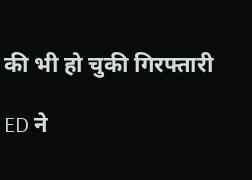की भी हो चुकी गिरफ्तारी

ED ने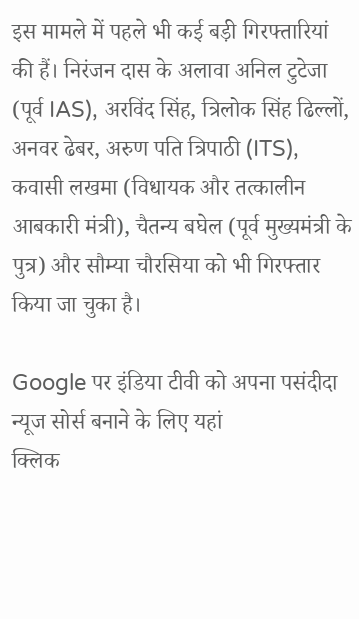इस मामले में पहले भी कई बड़ी गिरफ्तारियां की हैं। निरंजन दास के अलावा अनिल टुटेजा (पूर्व IAS), अरविंद सिंह, त्रिलोक सिंह ढिल्लों, अनवर ढेबर, अरुण पति त्रिपाठी (ITS), कवासी लखमा (विधायक और तत्कालीन आबकारी मंत्री), चैतन्य बघेल (पूर्व मुख्यमंत्री के पुत्र) और सौम्या चौरसिया को भी गिरफ्तार किया जा चुका है।

Google पर इंडिया टीवी को अपना पसंदीदा न्यूज सोर्स बनाने के लिए यहां
क्लिक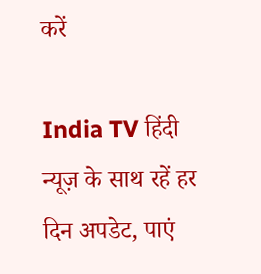करें

India TV हिंदी न्यूज़ के साथ रहें हर दिन अपडेट, पाएं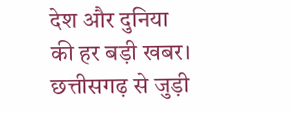देश और दुनिया की हर बड़ी खबर। छत्तीसगढ़ से जुड़ी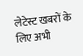लेटेस्ट खबरों के लिए अभी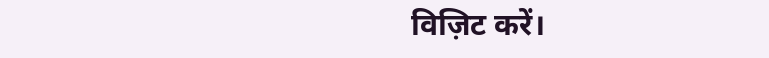विज़िट करें।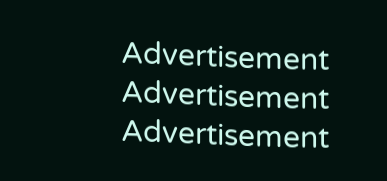Advertisement
Advertisement
Advertisement